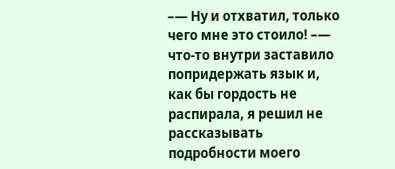–— Ну и отхватил, только чего мне это стоило! –— что-то внутри заставило попридержать язык и, как бы гордость не распирала, я решил не рассказывать подробности моего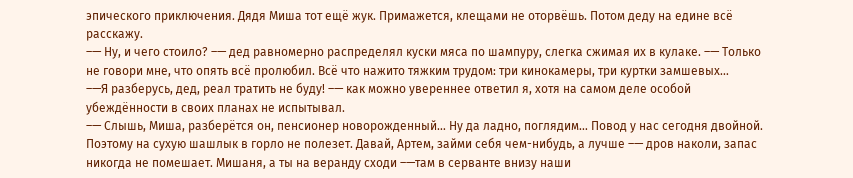эпического приключения. Дядя Миша тот ещё жук. Примажется, клещами не оторвёшь. Потом деду на едине всё расскажу.
–— Ну, и чего стоило? –— дед равномерно распределял куски мяса по шампуру, слегка сжимая их в кулаке. –— Только не говори мне, что опять всё пролюбил. Всё что нажито тяжким трудом: три кинокамеры, три куртки замшевых…
–—Я разберусь, дед, реал тратить не буду! –— как можно увереннее ответил я, хотя на самом деле особой убеждённости в своих планах не испытывал.
–— Слышь, Миша, разберётся он, пенсионер новорожденный… Ну да ладно, поглядим… Повод у нас сегодня двойной. Поэтому на сухую шашлык в горло не полезет. Давай, Артем, займи себя чем-нибудь, а лучше –— дров наколи, запас никогда не помешает. Мишаня, а ты на веранду сходи –—там в серванте внизу наши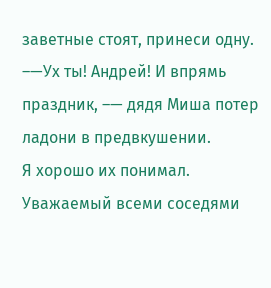заветные стоят, принеси одну.
–—Ух ты! Андрей! И впрямь праздник, –— дядя Миша потер ладони в предвкушении.
Я хорошо их понимал. Уважаемый всеми соседями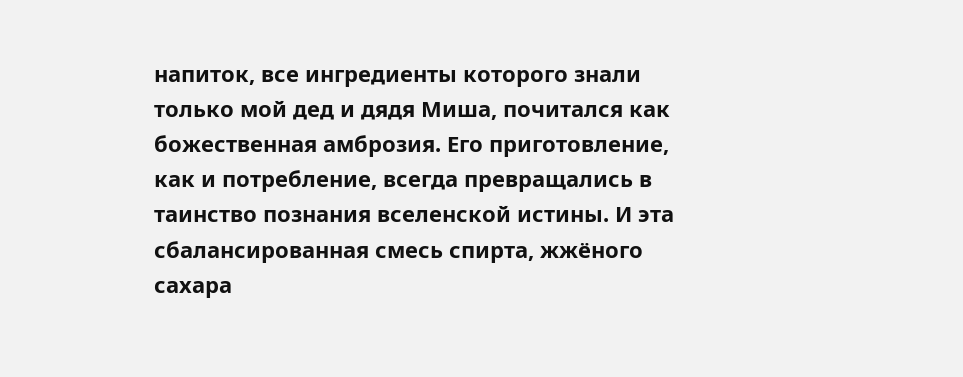напиток, все ингредиенты которого знали только мой дед и дядя Миша, почитался как божественная амброзия. Его приготовление, как и потребление, всегда превращались в таинство познания вселенской истины. И эта сбалансированная смесь спирта, жжёного сахара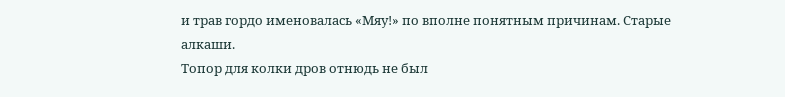и трав гордо именовалась «Мяу!» по вполне понятным причинам. Старые алкаши.
Топор для колки дров отнюдь не был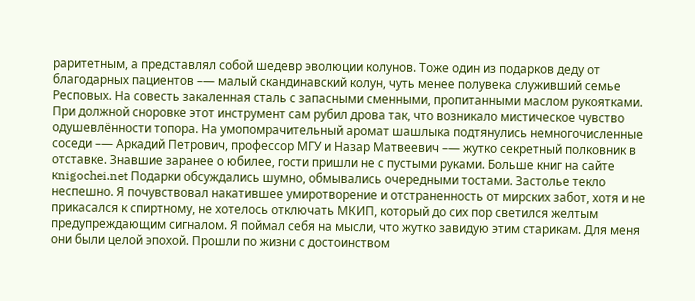раритетным, а представлял собой шедевр эволюции колунов. Тоже один из подарков деду от благодарных пациентов –— малый скандинавский колун, чуть менее полувека служивший семье Респовых. На совесть закаленная сталь с запасными сменными, пропитанными маслом рукоятками. При должной сноровке этот инструмент сам рубил дрова так, что возникало мистическое чувство одушевлённости топора. На умопомрачительный аромат шашлыка подтянулись немногочисленные соседи –— Аркадий Петрович, профессор МГУ и Назар Матвеевич –— жутко секретный полковник в отставке. Знавшие заранее о юбилее, гости пришли не с пустыми руками. Больше книг на сайте кnigochei.net Подарки обсуждались шумно, обмывались очередными тостами. Застолье текло неспешно. Я почувствовал накатившее умиротворение и отстраненность от мирских забот, хотя и не прикасался к спиртному, не хотелось отключать МКИП, который до сих пор светился желтым предупреждающим сигналом. Я поймал себя на мысли, что жутко завидую этим старикам. Для меня они были целой эпохой. Прошли по жизни с достоинством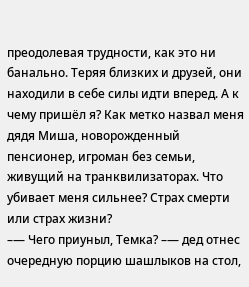преодолевая трудности, как это ни банально. Теряя близких и друзей, они находили в себе силы идти вперед. А к чему пришёл я? Как метко назвал меня дядя Миша, новорожденный пенсионер, игроман без семьи, живущий на транквилизаторах. Что убивает меня сильнее? Страх смерти или страх жизни?
–— Чего приуныл, Темка? –— дед отнес очередную порцию шашлыков на стол,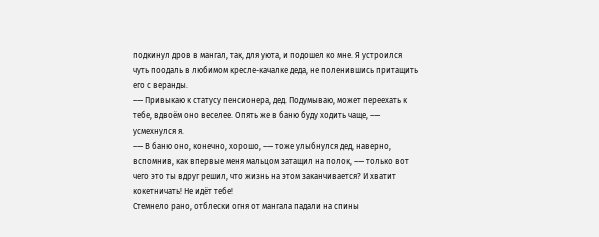подкинул дров в мангал, так, для уюта, и подошел ко мне. Я устроился чуть поодаль в любимом кресле-качалке деда, не поленившись притащить его с веранды.
–— Привыкаю к статусу пенсионера, дед. Подумываю, может переехать к тебе, вдвоём оно веселее. Опять же в баню буду ходить чаще, –— усмехнулся я.
–— В баню оно, конечно, хорошо, –— тоже улыбнулся дед, наверно, вспомнив, как впервые меня мальцом затащил на полок, –— только вот чего это ты вдруг решил, что жизнь на этом заканчивается? И хватит кокетничать! Не идёт тебе!
Стемнело рано, отблески огня от мангала падали на спины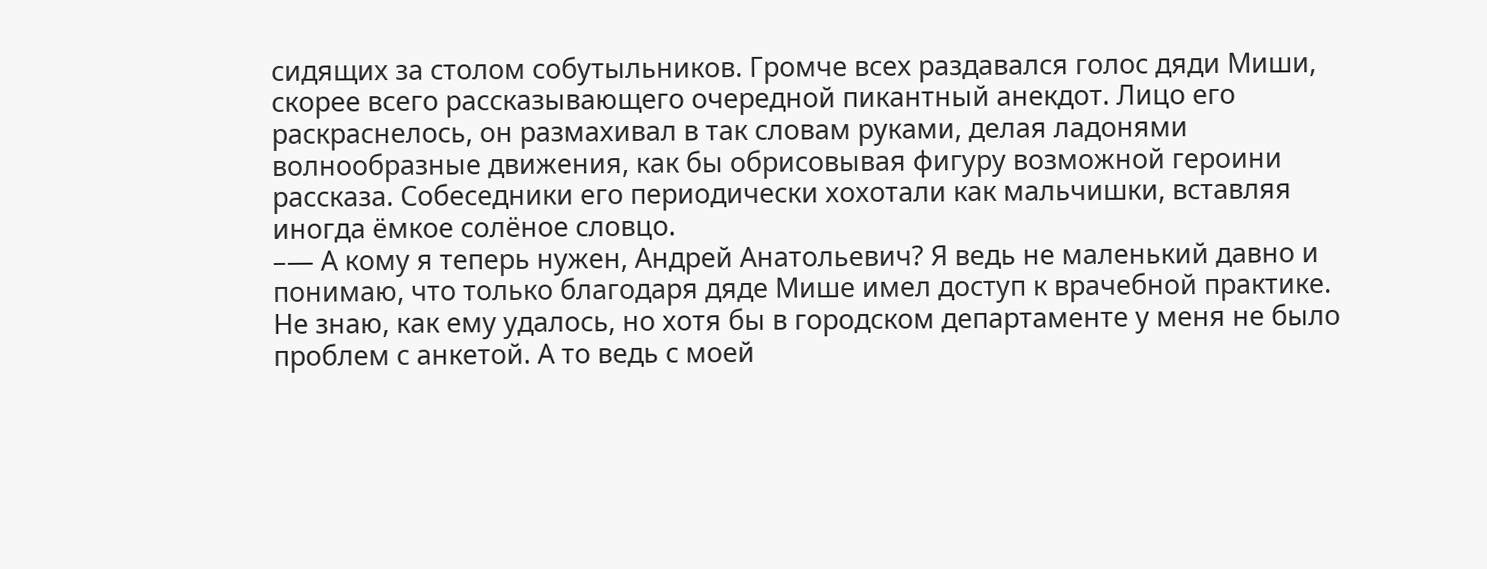сидящих за столом собутыльников. Громче всех раздавался голос дяди Миши, скорее всего рассказывающего очередной пикантный анекдот. Лицо его раскраснелось, он размахивал в так словам руками, делая ладонями волнообразные движения, как бы обрисовывая фигуру возможной героини рассказа. Собеседники его периодически хохотали как мальчишки, вставляя иногда ёмкое солёное словцо.
–— А кому я теперь нужен, Андрей Анатольевич? Я ведь не маленький давно и понимаю, что только благодаря дяде Мише имел доступ к врачебной практике. Не знаю, как ему удалось, но хотя бы в городском департаменте у меня не было проблем с анкетой. А то ведь с моей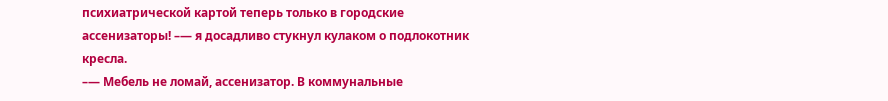психиатрической картой теперь только в городские ассенизаторы! –— я досадливо стукнул кулаком о подлокотник кресла.
–— Мебель не ломай, ассенизатор. В коммунальные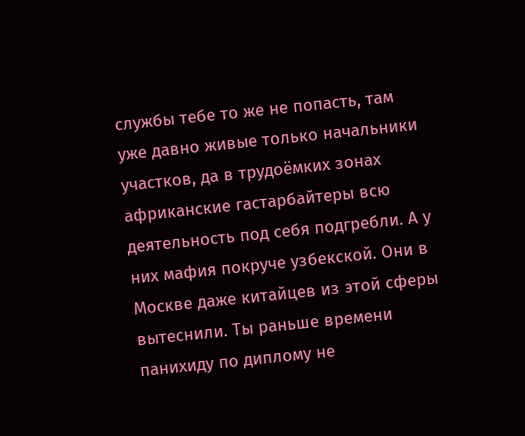службы тебе то же не попасть, там уже давно живые только начальники участков, да в трудоёмких зонах африканские гастарбайтеры всю деятельность под себя подгребли. А у них мафия покруче узбекской. Они в Москве даже китайцев из этой сферы вытеснили. Ты раньше времени панихиду по диплому не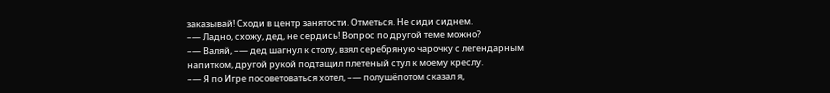заказывай! Сходи в центр занятости. Отметься. Не сиди сиднем.
–— Ладно, схожу, дед, не сердись! Вопрос по другой теме можно?
–— Валяй, –— дед шагнул к столу, взял серебряную чарочку с легендарным напитком, другой рукой подтащил плетеный стул к моему креслу.
–— Я по Игре посоветоваться хотел, –— полушёпотом сказал я,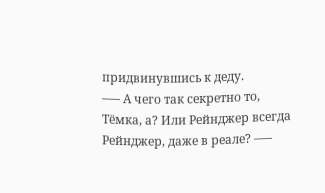придвинувшись к деду.
–— А чего так секретно то, Тёмка, а? Или Рейнджер всегда Рейнджер, даже в реале? –—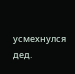усмехнулся дед.